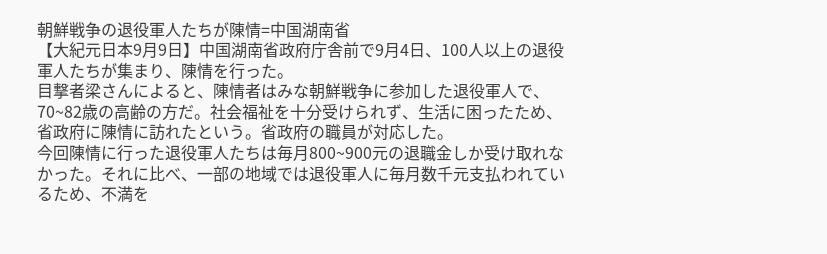朝鮮戦争の退役軍人たちが陳情=中国湖南省
【大紀元日本9月9日】中国湖南省政府庁舎前で9月4日、100人以上の退役軍人たちが集まり、陳情を行った。
目撃者梁さんによると、陳情者はみな朝鮮戦争に参加した退役軍人で、70~82歳の高齢の方だ。社会福祉を十分受けられず、生活に困ったため、省政府に陳情に訪れたという。省政府の職員が対応した。
今回陳情に行った退役軍人たちは毎月800~900元の退職金しか受け取れなかった。それに比べ、一部の地域では退役軍人に毎月数千元支払われているため、不満を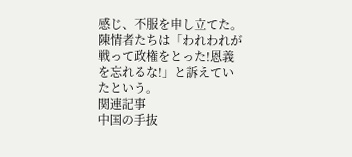感じ、不服を申し立てた。陳情者たちは「われわれが戦って政権をとった!恩義を忘れるな!」と訴えていたという。
関連記事
中国の手抜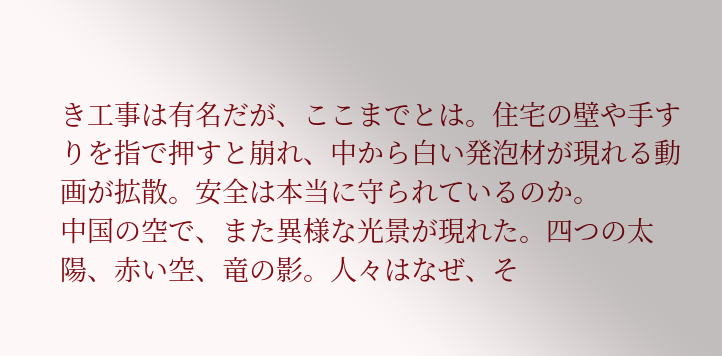き工事は有名だが、ここまでとは。住宅の壁や手すりを指で押すと崩れ、中から白い発泡材が現れる動画が拡散。安全は本当に守られているのか。
中国の空で、また異様な光景が現れた。四つの太陽、赤い空、竜の影。人々はなぜ、そ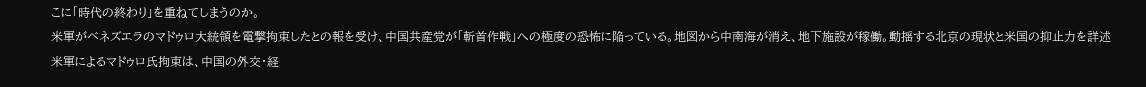こに「時代の終わり」を重ねてしまうのか。
米軍がベネズエラのマドゥロ大統領を電撃拘束したとの報を受け、中国共産党が「斬首作戦」への極度の恐怖に陥っている。地図から中南海が消え、地下施設が稼働。動揺する北京の現状と米国の抑止力を詳述
米軍によるマドゥロ氏拘束は、中国の外交・経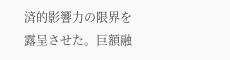済的影響力の限界を露呈させた。巨額融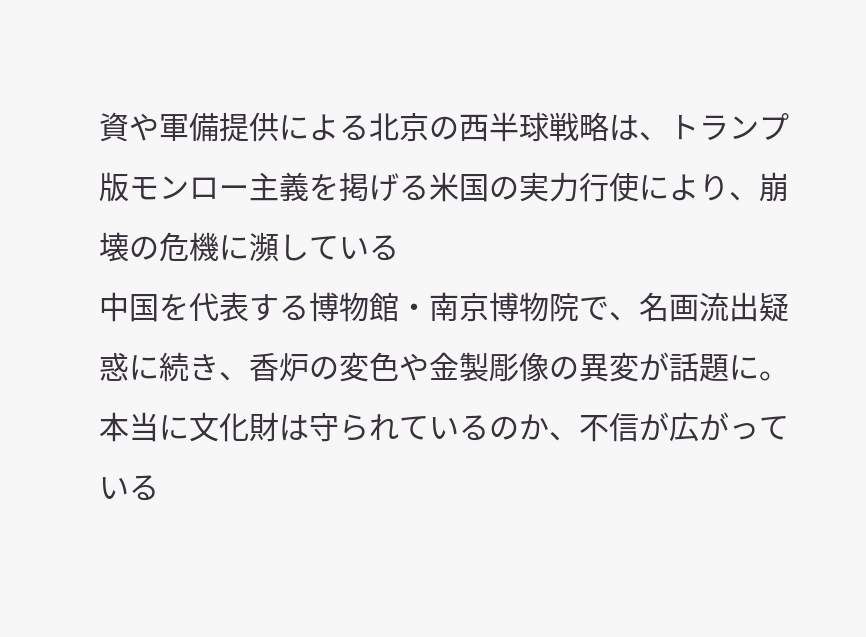資や軍備提供による北京の西半球戦略は、トランプ版モンロー主義を掲げる米国の実力行使により、崩壊の危機に瀕している
中国を代表する博物館・南京博物院で、名画流出疑惑に続き、香炉の変色や金製彫像の異変が話題に。本当に文化財は守られているのか、不信が広がっている